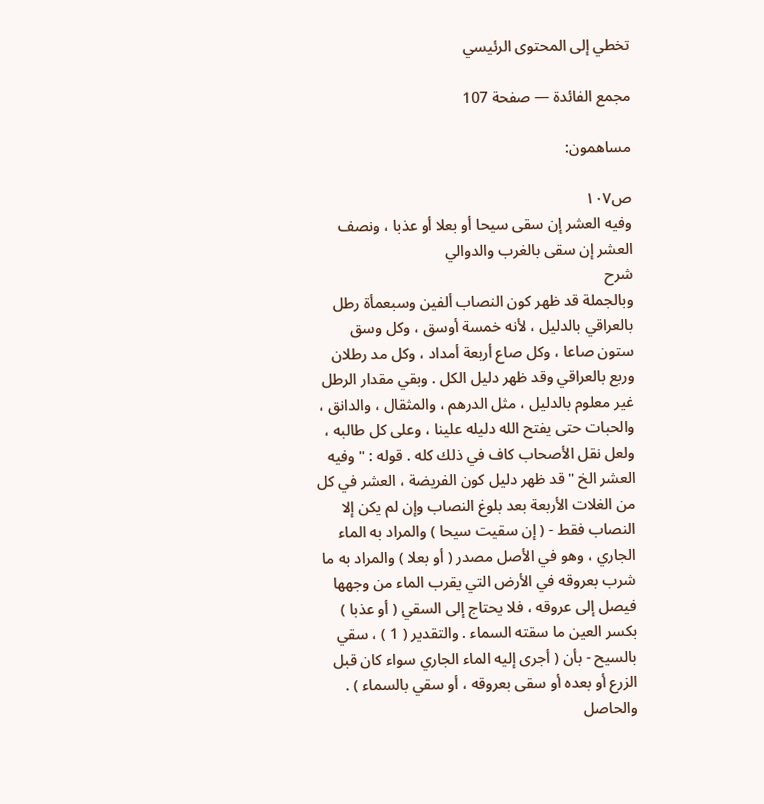تخطي إلى المحتوى الرئيسي

مجمع الفائدة — صفحة 107

مساهمون:

ص١٠٧
وفيه العشر إن سقى سيحا أو بعلا أو عذبا ، ونصف العشر إن سقى بالغرب والدوالي
شرح
وبالجملة قد ظهر كون النصاب ألفين وسبعمأة رطل بالعراقي بالدليل ، لأنه خمسة أوسق ، وكل وسق ستون صاعا ، وكل صاع أربعة أمداد ، وكل مد رطلان وربع بالعراقي وقد ظهر دليل الكل . وبقي مقدار الرطل غير معلوم بالدليل ، مثل الدرهم ، والمثقال ، والدانق ، والحبات حتى يفتح الله دليله علينا ، وعلى كل طالبه ، ولعل نقل الأصحاب كاف في ذلك كله . قوله : " وفيه العشر الخ " قد ظهر دليل كون الفريضة ، العشر في كل من الغلات الأربعة بعد بلوغ النصاب وإن لم يكن إلا النصاب فقط - ( إن سقيت سيحا ) والمراد به الماء الجاري ، وهو في الأصل مصدر ( أو بعلا ) والمراد به ما شرب بعروقه في الأرض التي يقرب الماء من وجهها فيصل إلى عروقه ، فلا يحتاج إلى السقي ( أو عذبا ) بكسر العين ما سقته السماء . والتقدير ( 1 ) ، سقي بالسيح - بأن ( أجرى إليه الماء الجاري سواء كان قبل الزرع أو بعده أو سقى بعروقه ، أو سقي بالسماء ) . والحاصل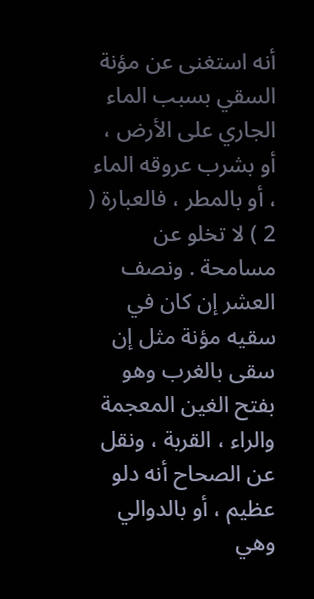أنه استغنى عن مؤنة السقي بسبب الماء الجاري على الأرض ، أو بشرب عروقه الماء ، أو بالمطر ، فالعبارة ( 2 ) لا تخلو عن مسامحة . ونصف العشر إن كان في سقيه مؤنة مثل إن سقى بالغرب وهو بفتح الغين المعجمة والراء ، القربة ، ونقل عن الصحاح أنه دلو عظيم ، أو بالدوالي وهي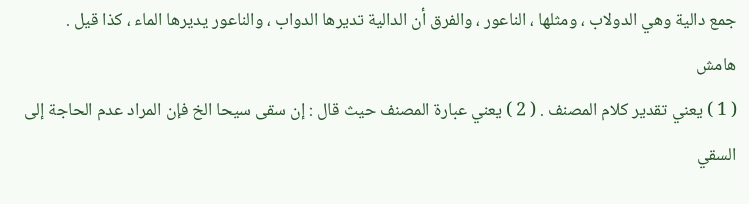جمع دالية وهي الدولاب ، ومثلها ، الناعور ، والفرق أن الدالية تديرها الدواب ، والناعور يديرها الماء ، كذا قيل .
هامش
( 1 ) يعني تقدير كلام المصنف . ( 2 ) يعني عبارة المصنف حيث قال : إن سقى سيحا الخ فإن المراد عدم الحاجة إلى السقي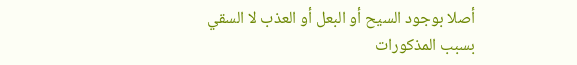أصلا بوجود السيح أو البعل أو العذب لا السقي بسبب المذكورات